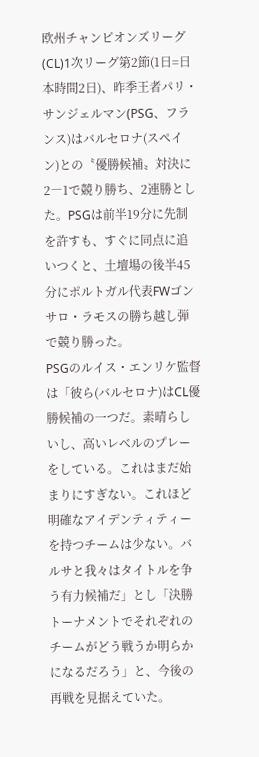欧州チャンピオンズリーグ(CL)1次リーグ第2節(1日=日本時間2日)、昨季王者パリ・サンジェルマン(PSG、フランス)はバルセロナ(スペイン)との〝優勝候補〟対決に2―1で競り勝ち、2連勝とした。PSGは前半19分に先制を許すも、すぐに同点に追いつくと、土壇場の後半45分にポルトガル代表FWゴンサロ・ラモスの勝ち越し弾で競り勝った。
PSGのルイス・エンリケ監督は「彼ら(バルセロナ)はCL優勝候補の一つだ。素晴らしいし、高いレベルのプレーをしている。これはまだ始まりにすぎない。これほど明確なアイデンティティーを持つチームは少ない。バルサと我々はタイトルを争う有力候補だ」とし「決勝トーナメントでそれぞれのチームがどう戦うか明らかになるだろう」と、今後の再戦を見据えていた。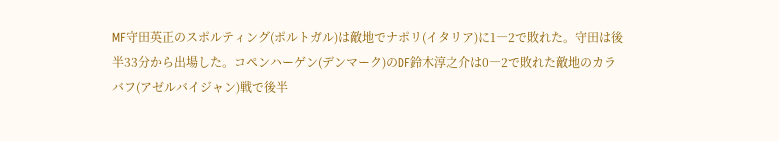MF守田英正のスポルティング(ポルトガル)は敵地でナポリ(イタリア)に1―2で敗れた。守田は後半33分から出場した。コペンハーゲン(デンマーク)のDF鈴木淳之介は0―2で敗れた敵地のカラバフ(アゼルバイジャン)戦で後半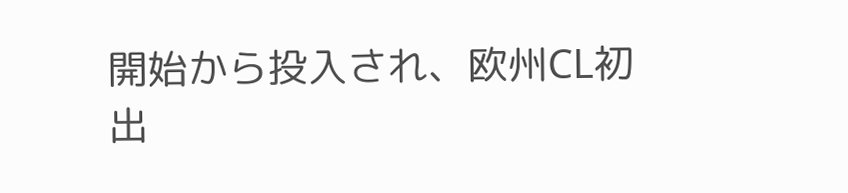開始から投入され、欧州CL初出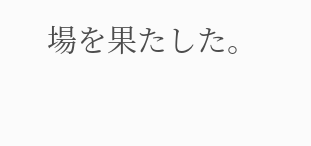場を果たした。